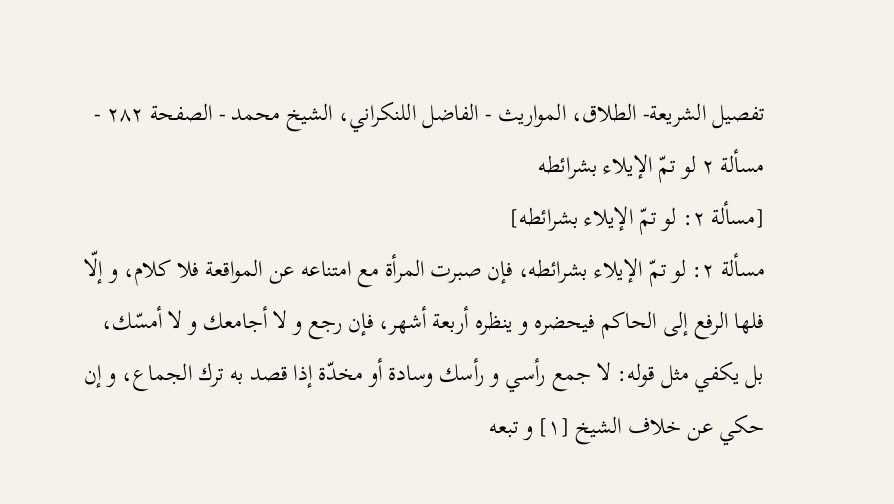تفصيل الشريعة- الطلاق، المواريث - الفاضل اللنكراني، الشيخ محمد - الصفحة ٢٨٢ - مسألة ٢ لو تمّ الإيلاء بشرائطه
[مسألة ٢: لو تمّ الإيلاء بشرائطه]
مسألة ٢: لو تمّ الإيلاء بشرائطه، فإن صبرت المرأة مع امتناعه عن المواقعة فلا كلام، و إلّا فلها الرفع إلى الحاكم فيحضره و ينظره أربعة أشهر، فإن رجع و لا أجامعك و لا أمسّك، بل يكفي مثل قوله: لا جمع رأسي و رأسك وسادة أو مخدّة إذا قصد به ترك الجماع، و إن حكي عن خلاف الشيخ [١] و تبعه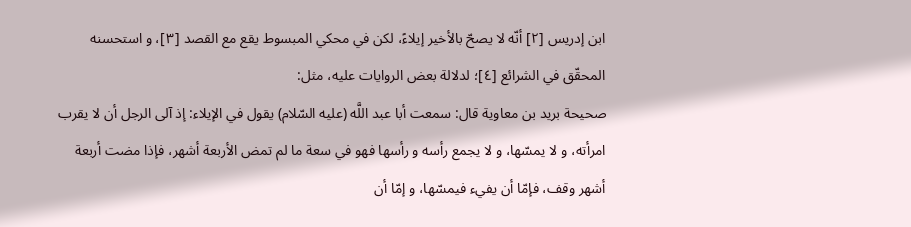ابن إدريس [٢] أنّه لا يصحّ بالأخير إيلاءً، لكن في محكي المبسوط يقع مع القصد [٣]، و استحسنه المحقّق في الشرائع [٤]؛ لدلالة بعض الروايات عليه، مثل:
صحيحة بريد بن معاوية قال: سمعت أبا عبد اللَّه (عليه السّلام) يقول في الإيلاء: إذ آلى الرجل أن لا يقرب امرأته، و لا يمسّها، و لا يجمع رأسه و رأسها فهو في سعة ما لم تمض الأربعة أشهر، فإذا مضت أربعة أشهر وقف، فإمّا أن يفيء فيمسّها، و إمّا أن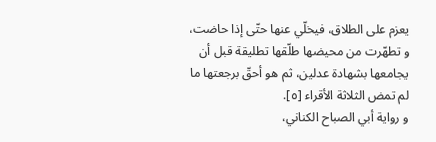يعزم على الطلاق، فيخلّي عنها حتّى إذا حاضت، و تطهّرت من محيضها طلّقها تطليقة قبل أن يجامعها بشهادة عدلين، ثم هو أحقّ برجعتها ما لم تمض الثلاثة الأقراء [٥].
و رواية أبي الصباح الكناني،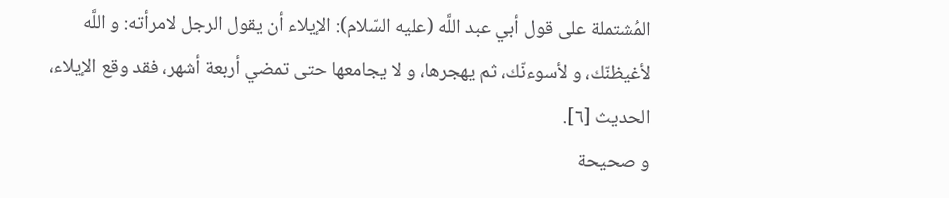المُشتملة على قول أبي عبد اللَّه (عليه السّلام): الإيلاء أن يقول الرجل لامرأته: و اللَّه لأغيظنّك، و لأسوءنّك، ثم يهجرها، و لا يجامعها حتى تمضي أربعة أشهر، فقد وقع الإيلاء، الحديث [٦].
و صحيحة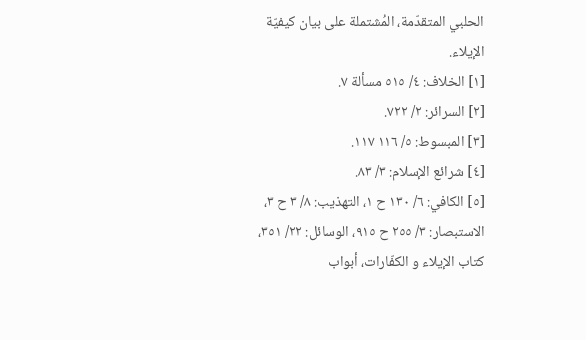الحلبي المتقدّمة، المُشتملة على بيان كيفيّة الإيلاء.
[١] الخلاف: ٤/ ٥١٥ مسألة ٧.
[٢] السرائر: ٢/ ٧٢٢.
[٣] المبسوط: ٥/ ١١٦ ١١٧.
[٤] شرائع الإسلام: ٣/ ٨٣.
[٥] الكافي: ٦/ ١٣٠ ح ١، التهذيب: ٨/ ٣ ح ٣، الاستبصار: ٣/ ٢٥٥ ح ٩١٥، الوسائل: ٢٢/ ٣٥١، كتاب الإيلاء و الكفّارات، أبواب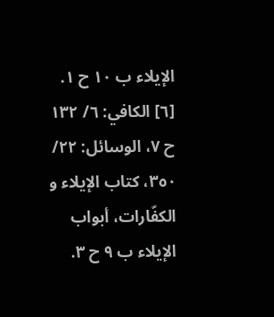الإيلاء ب ١٠ ح ١.
[٦] الكافي: ٦/ ١٣٢ ح ٧، الوسائل: ٢٢/ ٣٥٠، كتاب الإيلاء و الكفّارات، أبواب الإيلاء ب ٩ ح ٣.